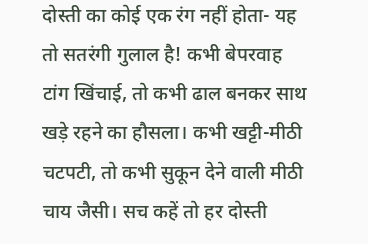दोस्ती का कोई एक रंग नहीं होता- यह तो सतरंगी गुलाल है! कभी बेपरवाह टांग खिंचाई, तो कभी ढाल बनकर साथ खड़े रहने का हौसला। कभी खट्टी-मीठी चटपटी, तो कभी सुकून देने वाली मीठी चाय जैसी। सच कहें तो हर दोस्ती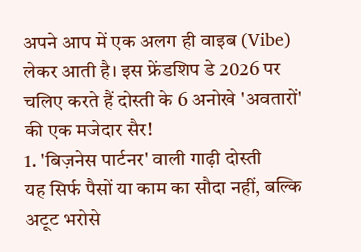अपने आप में एक अलग ही वाइब (Vibe) लेकर आती है। इस फ्रेंडशिप डे 2026 पर चलिए करते हैं दोस्ती के 6 अनोखे 'अवतारों' की एक मजेदार सैर!
1. 'बिज़नेस पार्टनर' वाली गाढ़ी दोस्ती
यह सिर्फ पैसों या काम का सौदा नहीं, बल्कि अटूट भरोसे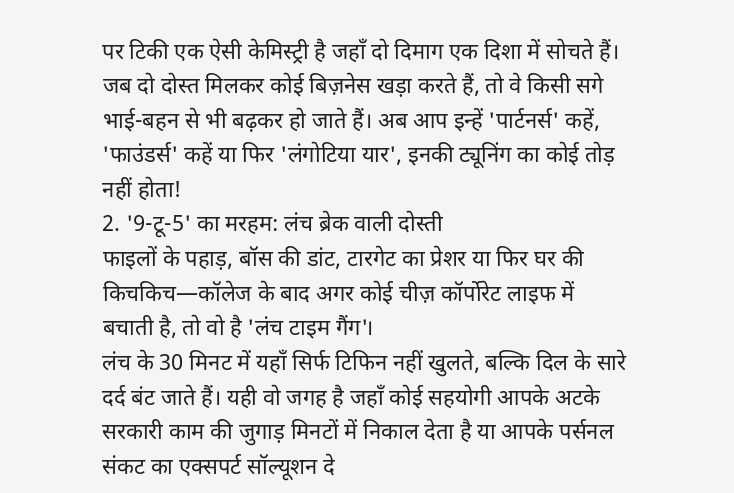पर टिकी एक ऐसी केमिस्ट्री है जहाँ दो दिमाग एक दिशा में सोचते हैं। जब दो दोस्त मिलकर कोई बिज़नेस खड़ा करते हैं, तो वे किसी सगे भाई-बहन से भी बढ़कर हो जाते हैं। अब आप इन्हें 'पार्टनर्स' कहें, 'फाउंडर्स' कहें या फिर 'लंगोटिया यार', इनकी ट्यूनिंग का कोई तोड़ नहीं होता!
2. '9-टू-5' का मरहम: लंच ब्रेक वाली दोस्ती
फाइलों के पहाड़, बॉस की डांट, टारगेट का प्रेशर या फिर घर की किचकिच—कॉलेज के बाद अगर कोई चीज़ कॉर्पोरेट लाइफ में बचाती है, तो वो है 'लंच टाइम गैंग'।
लंच के 30 मिनट में यहाँ सिर्फ टिफिन नहीं खुलते, बल्कि दिल के सारे दर्द बंट जाते हैं। यही वो जगह है जहाँ कोई सहयोगी आपके अटके सरकारी काम की जुगाड़ मिनटों में निकाल देता है या आपके पर्सनल संकट का एक्सपर्ट सॉल्यूशन दे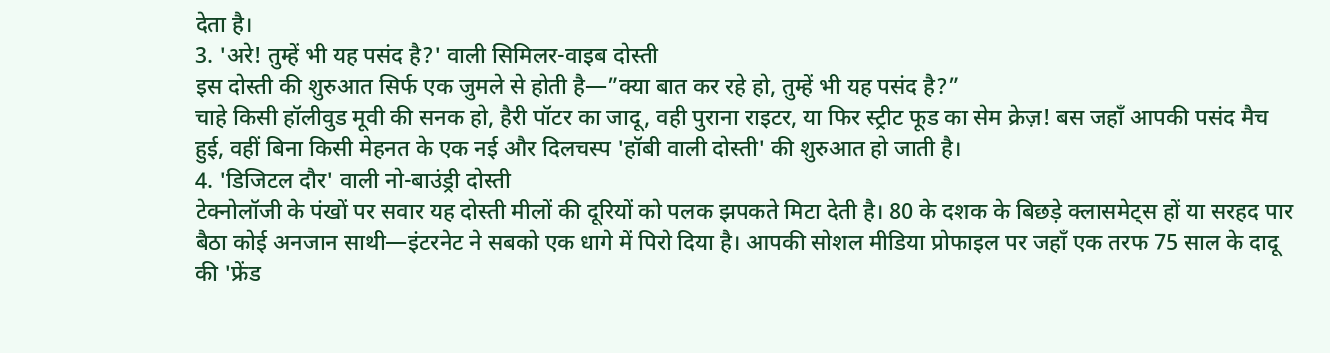देता है।
3. 'अरे! तुम्हें भी यह पसंद है?' वाली सिमिलर-वाइब दोस्ती
इस दोस्ती की शुरुआत सिर्फ एक जुमले से होती है—”क्या बात कर रहे हो, तुम्हें भी यह पसंद है?”
चाहे किसी हॉलीवुड मूवी की सनक हो, हैरी पॉटर का जादू, वही पुराना राइटर, या फिर स्ट्रीट फूड का सेम क्रेज़! बस जहाँ आपकी पसंद मैच हुई, वहीं बिना किसी मेहनत के एक नई और दिलचस्प 'हॉबी वाली दोस्ती' की शुरुआत हो जाती है।
4. 'डिजिटल दौर' वाली नो-बाउंड्री दोस्ती
टेक्नोलॉजी के पंखों पर सवार यह दोस्ती मीलों की दूरियों को पलक झपकते मिटा देती है। 80 के दशक के बिछड़े क्लासमेट्स हों या सरहद पार बैठा कोई अनजान साथी—इंटरनेट ने सबको एक धागे में पिरो दिया है। आपकी सोशल मीडिया प्रोफाइल पर जहाँ एक तरफ 75 साल के दादू की 'फ्रेंड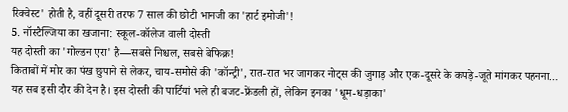रिक्वेस्ट' होती है, वहीं दूसरी तरफ 7 साल की छोटी भानजी का 'हार्ट इमोजी'!
5. नॉस्टैल्जिया का खजाना: स्कूल-कॉलेज वाली दोस्ती
यह दोस्ती का 'गोल्डन एरा' है—सबसे निश्चल, सबसे बेफिक्र!
किताबों में मोर का पंख छुपाने से लेकर, चाय-समोसे की 'कॉन्ट्री', रात-रात भर जागकर नोट्स की जुगाड़ और एक-दूसरे के कपड़े-जूते मांगकर पहनना… यह सब इसी दौर की देन है। इस दोस्ती की पार्टियां भले ही बजट-फ्रेंडली हों, लेकिन इनका 'धूम-धड़ाका'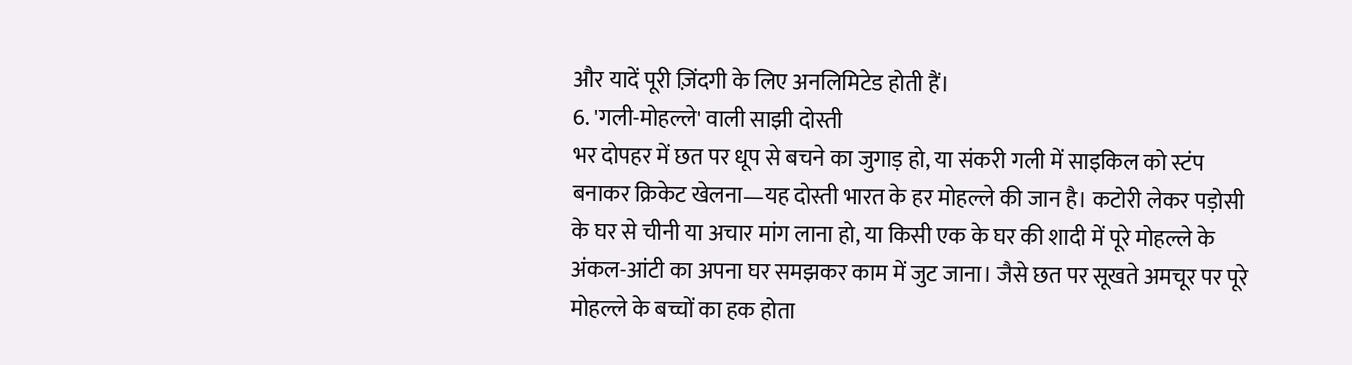और यादें पूरी ज़िंदगी के लिए अनलिमिटेड होती हैं।
6. 'गली-मोहल्ले' वाली साझी दोस्ती
भर दोपहर में छत पर धूप से बचने का जुगाड़ हो, या संकरी गली में साइकिल को स्टंप बनाकर क्रिकेट खेलना—यह दोस्ती भारत के हर मोहल्ले की जान है। कटोरी लेकर पड़ोसी के घर से चीनी या अचार मांग लाना हो, या किसी एक के घर की शादी में पूरे मोहल्ले के अंकल-आंटी का अपना घर समझकर काम में जुट जाना। जैसे छत पर सूखते अमचूर पर पूरे मोहल्ले के बच्चों का हक होता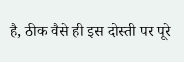है, ठीक वैसे ही इस दोस्ती पर पूरे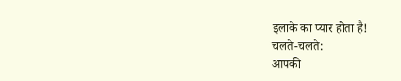इलाके का प्यार होता है!
चलते-चलते:
आपकी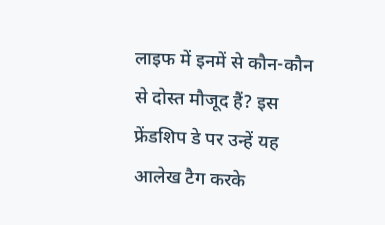लाइफ में इनमें से कौन-कौन से दोस्त मौजूद हैं? इस फ्रेंडशिप डे पर उन्हें यह आलेख टैग करके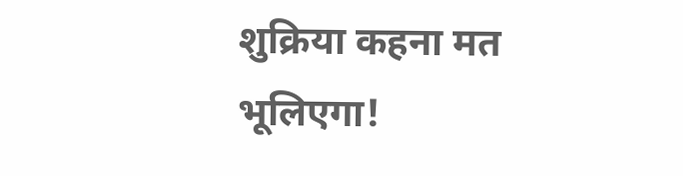शुक्रिया कहना मत भूलिएगा!